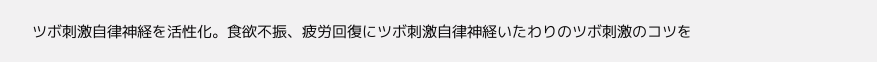ツボ刺激自律神経を活性化。食欲不振、疲労回復にツボ刺激自律神経いたわりのツボ刺激のコツを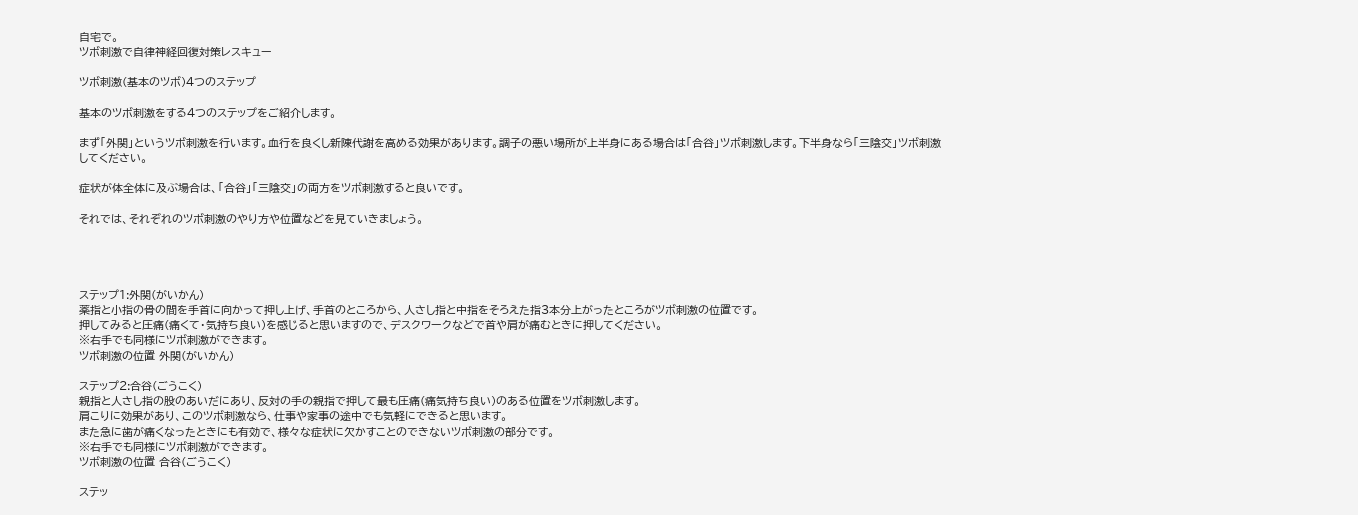自宅で。
ツボ刺激で自律神経回復対策レスキュー

ツボ刺激(基本のツボ)4つのステップ

基本のツボ刺激をする4つのステップをご紹介します。

まず「外関」というツボ刺激を行います。血行を良くし新陳代謝を高める効果があります。調子の悪い場所が上半身にある場合は「合谷」ツボ刺激します。下半身なら「三陰交」ツボ刺激してください。

症状が体全体に及ぶ場合は、「合谷」「三陰交」の両方をツボ刺激すると良いです。

それでは、それぞれのツボ刺激のやり方や位置などを見ていきましょう。




ステップ1:外関(がいかん)
薬指と小指の骨の間を手首に向かって押し上げ、手首のところから、人さし指と中指をそろえた指3本分上がったところがツボ刺激の位置です。
押してみると圧痛(痛くて・気持ち良い)を感じると思いますので、デスクワークなどで首や肩が痛むときに押してください。
※右手でも同様にツボ刺激ができます。
ツボ刺激の位置 外関(がいかん)

ステップ2:合谷(ごうこく)
親指と人さし指の股のあいだにあり、反対の手の親指で押して最も圧痛(痛気持ち良い)のある位置をツボ刺激します。
肩こりに効果があり、このツボ刺激なら、仕事や家事の途中でも気軽にできると思います。
また急に歯が痛くなったときにも有効で、様々な症状に欠かすことのできないツボ刺激の部分です。
※右手でも同様にツボ刺激ができます。
ツボ刺激の位置 合谷(ごうこく)

ステッ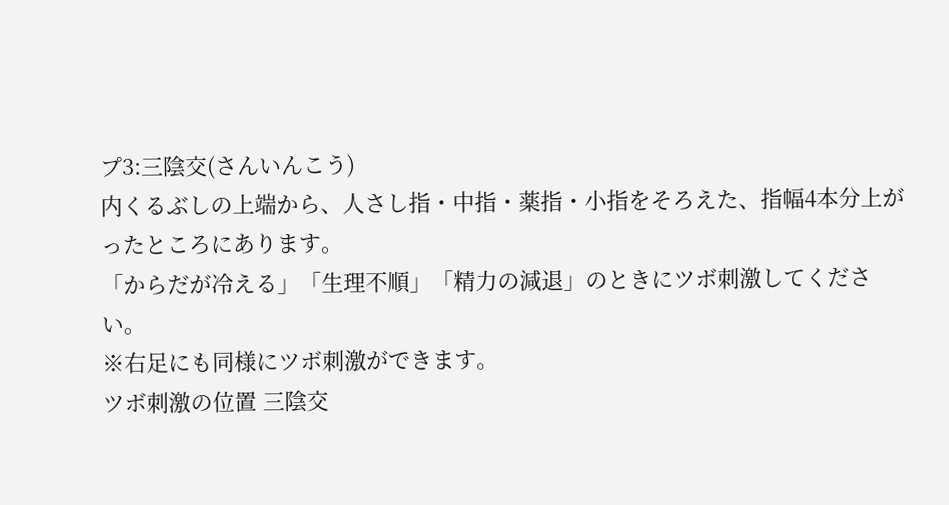プ3:三陰交(さんいんこう)
内くるぶしの上端から、人さし指・中指・薬指・小指をそろえた、指幅4本分上がったところにあります。
「からだが冷える」「生理不順」「精力の減退」のときにツボ刺激してください。
※右足にも同様にツボ刺激ができます。
ツボ刺激の位置 三陰交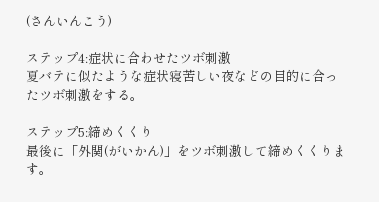(さんいんこう)

ステップ4:症状に合わせたツボ刺激
夏バテに似たような症状寝苦しい夜などの目的に合ったツボ刺激をする。

ステップ5:締めくくり
最後に「外関(がいかん)」をツボ刺激して締めくくります。